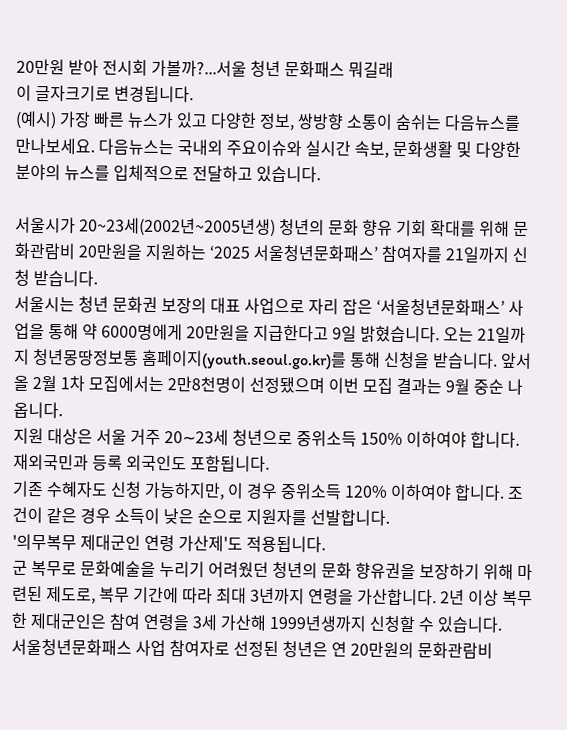20만원 받아 전시회 가볼까?...서울 청년 문화패스 뭐길래
이 글자크기로 변경됩니다.
(예시) 가장 빠른 뉴스가 있고 다양한 정보, 쌍방향 소통이 숨쉬는 다음뉴스를 만나보세요. 다음뉴스는 국내외 주요이슈와 실시간 속보, 문화생활 및 다양한 분야의 뉴스를 입체적으로 전달하고 있습니다.

서울시가 20~23세(2002년~2005년생) 청년의 문화 향유 기회 확대를 위해 문화관람비 20만원을 지원하는 ‘2025 서울청년문화패스’ 참여자를 21일까지 신청 받습니다.
서울시는 청년 문화권 보장의 대표 사업으로 자리 잡은 ‘서울청년문화패스’ 사업을 통해 약 6000명에게 20만원을 지급한다고 9일 밝혔습니다. 오는 21일까지 청년몽땅정보통 홈페이지(youth.seoul.go.kr)를 통해 신청을 받습니다. 앞서 올 2월 1차 모집에서는 2만8천명이 선정됐으며 이번 모집 결과는 9월 중순 나옵니다.
지원 대상은 서울 거주 20∼23세 청년으로 중위소득 150% 이하여야 합니다. 재외국민과 등록 외국인도 포함됩니다.
기존 수혜자도 신청 가능하지만, 이 경우 중위소득 120% 이하여야 합니다. 조건이 같은 경우 소득이 낮은 순으로 지원자를 선발합니다.
'의무복무 제대군인 연령 가산제'도 적용됩니다.
군 복무로 문화예술을 누리기 어려웠던 청년의 문화 향유권을 보장하기 위해 마련된 제도로, 복무 기간에 따라 최대 3년까지 연령을 가산합니다. 2년 이상 복무한 제대군인은 참여 연령을 3세 가산해 1999년생까지 신청할 수 있습니다.
서울청년문화패스 사업 참여자로 선정된 청년은 연 20만원의 문화관람비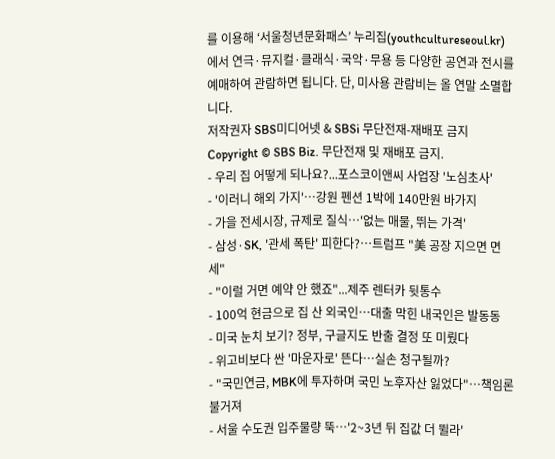를 이용해 ‘서울청년문화패스’ 누리집(youthcultureseoul.kr)에서 연극·뮤지컬·클래식·국악·무용 등 다양한 공연과 전시를 예매하여 관람하면 됩니다. 단, 미사용 관람비는 올 연말 소멸합니다.
저작권자 SBS미디어넷 & SBSi 무단전재-재배포 금지
Copyright © SBS Biz. 무단전재 및 재배포 금지.
- 우리 집 어떻게 되나요?...포스코이앤씨 사업장 '노심초사'
- '이러니 해외 가지'…강원 펜션 1박에 140만원 바가지
- 가을 전세시장, 규제로 질식…'없는 매물, 뛰는 가격'
- 삼성·SK, '관세 폭탄' 피한다?…트럼프 "美 공장 지으면 면세"
- "이럴 거면 예약 안 했죠"...제주 렌터카 뒷통수
- 100억 현금으로 집 산 외국인…대출 막힌 내국인은 발동동
- 미국 눈치 보기? 정부, 구글지도 반출 결정 또 미뤘다
- 위고비보다 싼 '마운자로' 뜬다…실손 청구될까?
- "국민연금, MBK에 투자하며 국민 노후자산 잃었다"…책임론 불거져
- 서울 수도권 입주물량 뚝…'2~3년 뒤 집값 더 뛸라'